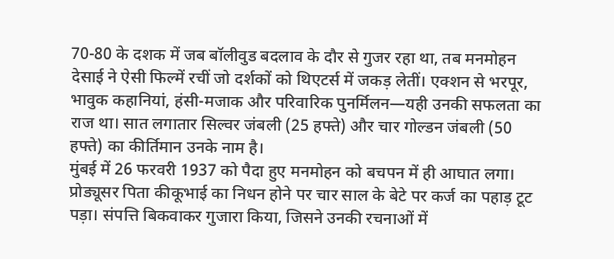70-80 के दशक में जब बॉलीवुड बदलाव के दौर से गुजर रहा था, तब मनमोहन देसाई ने ऐसी फिल्में रचीं जो दर्शकों को थिएटर्स में जकड़ लेतीं। एक्शन से भरपूर, भावुक कहानियां, हंसी-मजाक और परिवारिक पुनर्मिलन—यही उनकी सफलता का राज था। सात लगातार सिल्वर जंबली (25 हफ्ते) और चार गोल्डन जंबली (50 हफ्ते) का कीर्तिमान उनके नाम है।
मुंबई में 26 फरवरी 1937 को पैदा हुए मनमोहन को बचपन में ही आघात लगा। प्रोड्यूसर पिता कीकूभाई का निधन होने पर चार साल के बेटे पर कर्ज का पहाड़ टूट पड़ा। संपत्ति बिकवाकर गुजारा किया, जिसने उनकी रचनाओं में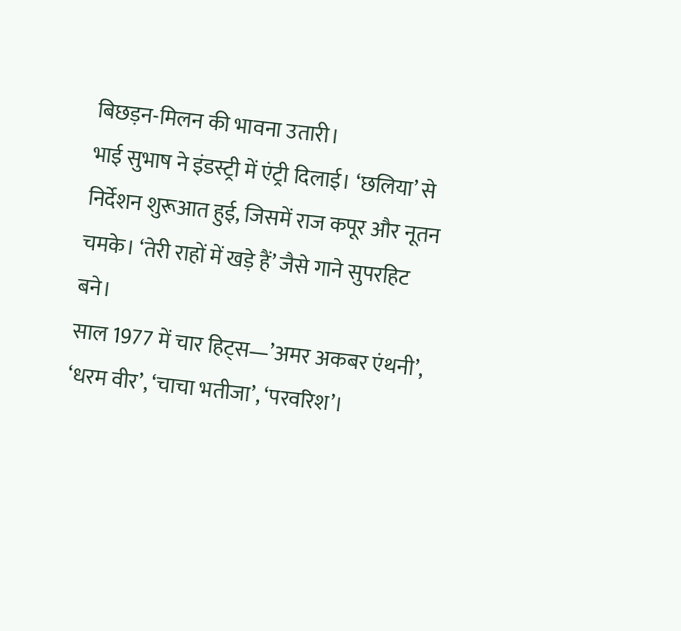बिछड़न-मिलन की भावना उतारी।
भाई सुभाष ने इंडस्ट्री में एंट्री दिलाई। ‘छलिया’ से निर्देशन शुरूआत हुई, जिसमें राज कपूर और नूतन चमके। ‘तेरी राहों में खड़े हैं’ जैसे गाने सुपरहिट बने।
साल 1977 में चार हिट्स—’अमर अकबर एंथनी’, ‘धरम वीर’, ‘चाचा भतीजा’, ‘परवरिश’।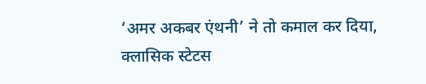‘अमर अकबर एंथनी’ ने तो कमाल कर दिया, क्लासिक स्टेटस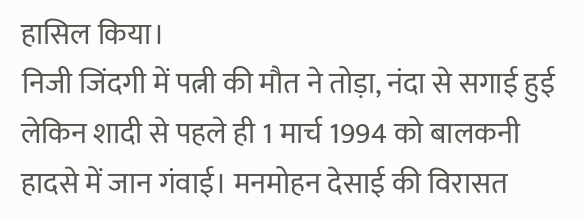हासिल किया।
निजी जिंदगी में पत्नी की मौत ने तोड़ा, नंदा से सगाई हुई लेकिन शादी से पहले ही 1 मार्च 1994 को बालकनी हादसे में जान गंवाई। मनमोहन देसाई की विरासत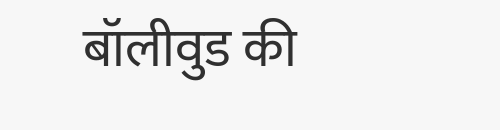बॉलीवुड की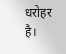धरोहर है।